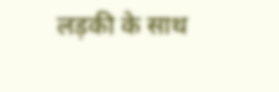लड़की के साथ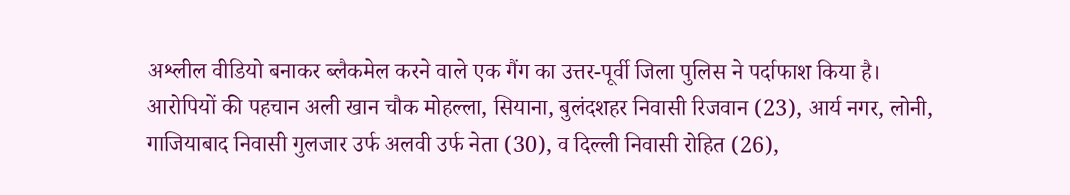अश्लील वीडियो बनाकर ब्लैकमेल करने वाले एक गैंग का उत्तर-पूर्वी जिला पुलिस ने पर्दाफाश किया है।
आरोपियों की पहचान अली खान चौक मोहल्ला, सियाना, बुलंदशहर निवासी रिजवान (23), आर्य नगर, लोनी, गाजियाबाद निवासी गुलजार उर्फ अलवी उर्फ नेता (30), व दिल्ली निवासी रोहित (26),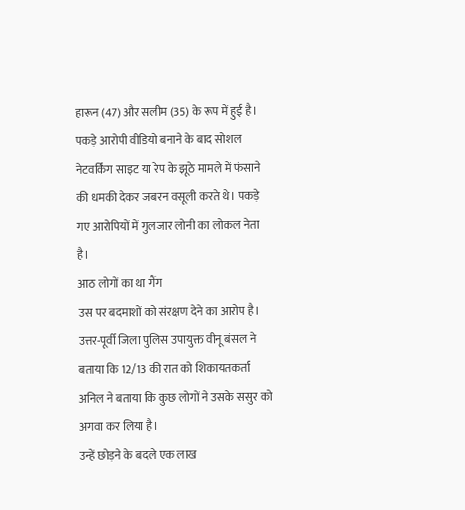हारून (47) और सलीम (35) के रूप में हुई है।
पकड़े आरोपी वीडियो बनाने के बाद सोशल नेटवर्किंग साइट या रेप के झूठे मामले में फंसाने की धमकी देकर जबरन वसूली करते थे। पकड़े गए आरोपियों में गुलजार लोनी का लोकल नेता है।
आठ लोगों का था गैंग
उस पर बदमाशों को संरक्षण देने का आरोप है। उत्तर-पूर्वी जिला पुलिस उपायुक्त वीनू बंसल ने बताया कि 12/13 की रात को शिकायतकर्ता अनिल ने बताया कि कुछ लोगों ने उसके ससुर को अगवा कर लिया है।
उन्हें छोड़ने के बदले एक लाख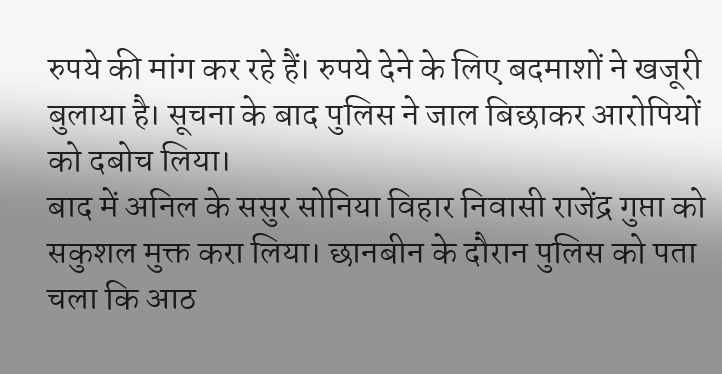रुपये की मांग कर रहे हैं। रुपये देने के लिए बदमाशों ने खजूरी बुलाया है। सूचना के बाद पुलिस ने जाल बिछाकर आरोपियों को दबोच लिया।
बाद में अनिल के ससुर सोनिया विहार निवासी राजेंद्र गुप्ता को सकुशल मुक्त करा लिया। छानबीन के दौरान पुलिस को पता चला कि आठ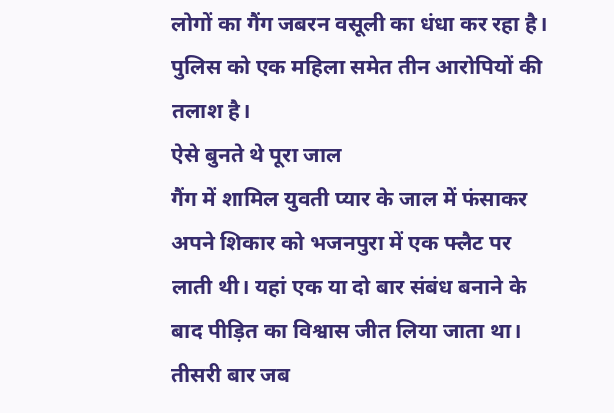लोगों का गैंग जबरन वसूली का धंधा कर रहा है। पुलिस को एक महिला समेत तीन आरोपियों की तलाश है।
ऐसे बुनते थे पूरा जाल
गैंग में शामिल युवती प्यार के जाल में फंसाकर अपने शिकार को भजनपुरा में एक फ्लैट पर लाती थी। यहां एक या दो बार संबंध बनाने के बाद पीड़ित का विश्वास जीत लिया जाता था।
तीसरी बार जब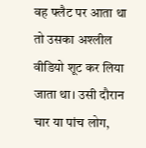वह फ्लैट पर आता था तो उसका अश्लील वीडियो शूट कर लिया जाता था। उसी दौरान चार या पांच लोग,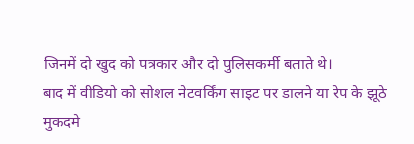जिनमें दो खुद को पत्रकार और दो पुलिसकर्मी बताते थे।
बाद में वीडियो को सोशल नेटवर्किंग साइट पर डालने या रेप के झूठे मुकदमे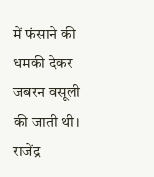में फंसाने की धमकी देकर जबरन वसूली की जाती थी। राजेंद्र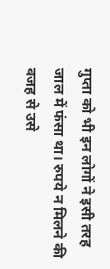गुप्ता को भी इन लोगों ने इसी तरह जाल में फंसा था। रुपये न मिलने की वजह से उसे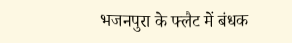भजनपुरा के फ्लैट में बंधक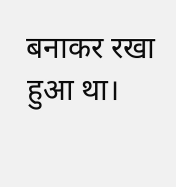बनाकर रखा हुआ था।